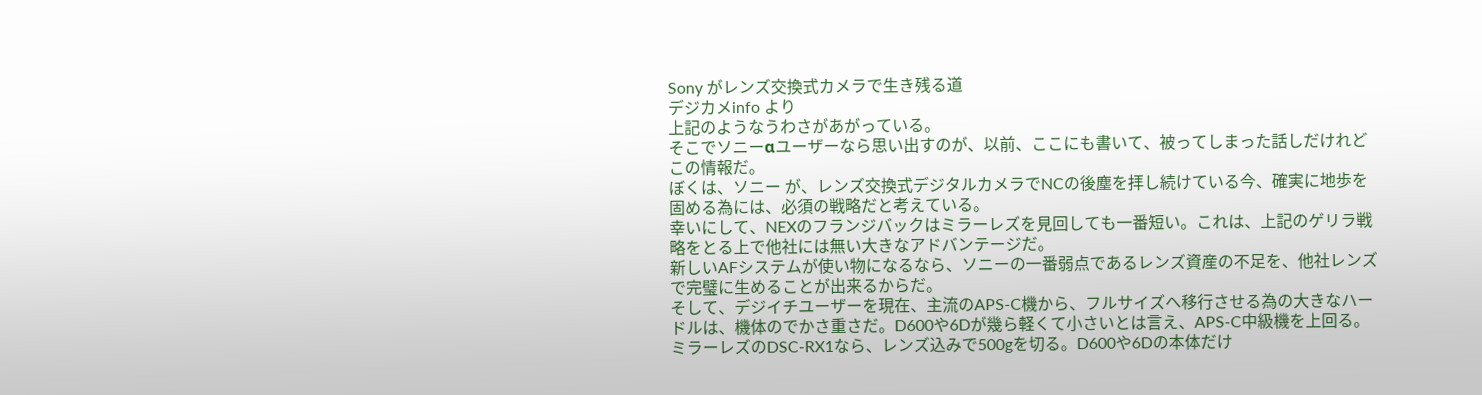Sony がレンズ交換式カメラで生き残る道
デジカメinfo より
上記のようなうわさがあがっている。
そこでソニーαユーザーなら思い出すのが、以前、ここにも書いて、被ってしまった話しだけれどこの情報だ。
ぼくは、ソニー が、レンズ交換式デジタルカメラでNCの後塵を拝し続けている今、確実に地歩を固める為には、必須の戦略だと考えている。
幸いにして、NEXのフランジバックはミラーレズを見回しても一番短い。これは、上記のゲリラ戦略をとる上で他社には無い大きなアドバンテージだ。
新しいAFシステムが使い物になるなら、ソニーの一番弱点であるレンズ資産の不足を、他社レンズで完璧に生めることが出来るからだ。
そして、デジイチユーザーを現在、主流のAPS-C機から、フルサイズへ移行させる為の大きなハードルは、機体のでかさ重さだ。D600や6Dが幾ら軽くて小さいとは言え、APS-C中級機を上回る。ミラーレズのDSC-RX1なら、レンズ込みで500gを切る。D600や6Dの本体だけ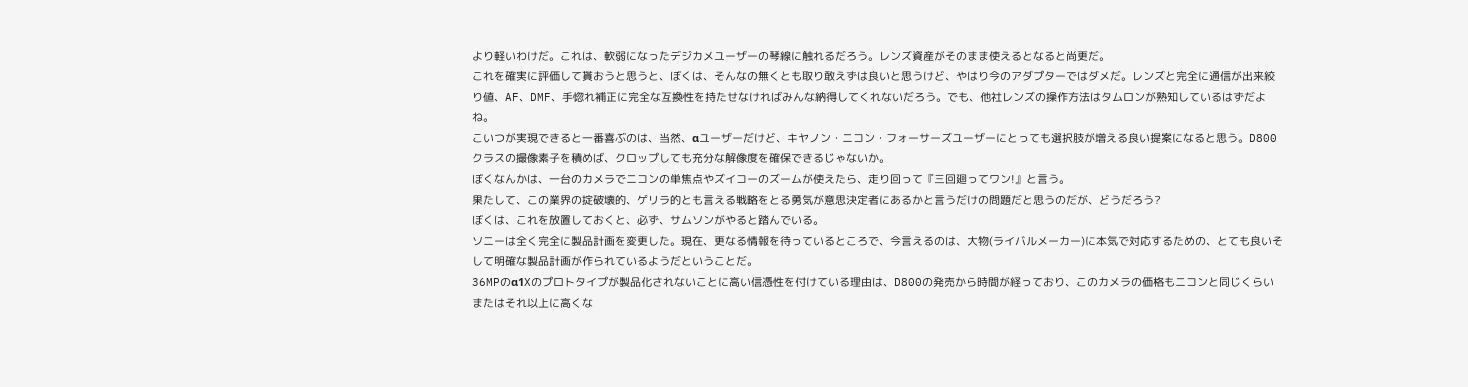より軽いわけだ。これは、軟弱になったデジカメユーザーの琴線に触れるだろう。レンズ資産がそのまま使えるとなると尚更だ。
これを確実に評価して貰おうと思うと、ぼくは、そんなの無くとも取り敢えずは良いと思うけど、やはり今のアダプターではダメだ。レンズと完全に通信が出来絞り値、AF、DMF、手惚れ補正に完全な互換性を持たせなければみんな納得してくれないだろう。でも、他社レンズの操作方法はタムロンが熟知しているはずだよね。
こいつが実現できると一番喜ぶのは、当然、αユーザーだけど、キヤノン・ニコン・フォーサーズユーザーにとっても選択肢が増える良い提案になると思う。D800クラスの撮像素子を積めば、クロップしても充分な解像度を確保できるじゃないか。
ぼくなんかは、一台のカメラでニコンの単焦点やズイコーのズームが使えたら、走り回って『三回廻ってワン!』と言う。
果たして、この業界の掟破壊的、ゲリラ的とも言える戦略をとる勇気が意思決定者にあるかと言うだけの問題だと思うのだが、どうだろう?
ぼくは、これを放置しておくと、必ず、サムソンがやると踏んでいる。
ソニーは全く完全に製品計画を変更した。現在、更なる情報を待っているところで、今言えるのは、大物(ライバルメーカー)に本気で対応するための、とても良いそして明確な製品計画が作られているようだということだ。
36MPのα1Xのプロトタイプが製品化されないことに高い信憑性を付けている理由は、D800の発売から時間が経っており、このカメラの価格もニコンと同じくらいまたはそれ以上に高くな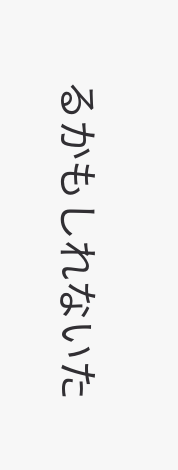るかもしれないた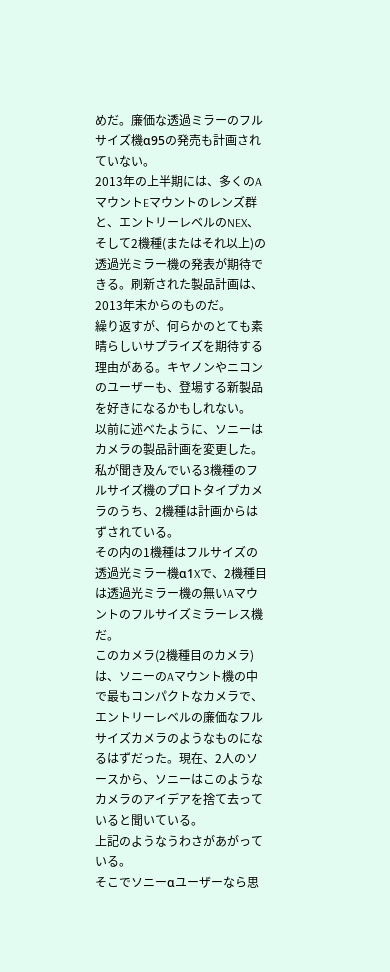めだ。廉価な透過ミラーのフルサイズ機α95の発売も計画されていない。
2013年の上半期には、多くのAマウントEマウントのレンズ群と、エントリーレベルのNEX、そして2機種(またはそれ以上)の透過光ミラー機の発表が期待できる。刷新された製品計画は、2013年末からのものだ。
繰り返すが、何らかのとても素晴らしいサプライズを期待する理由がある。キヤノンやニコンのユーザーも、登場する新製品を好きになるかもしれない。
以前に述べたように、ソニーはカメラの製品計画を変更した。私が聞き及んでいる3機種のフルサイズ機のプロトタイプカメラのうち、2機種は計画からはずされている。
その内の1機種はフルサイズの透過光ミラー機α1Xで、2機種目は透過光ミラー機の無いAマウントのフルサイズミラーレス機だ。
このカメラ(2機種目のカメラ)は、ソニーのAマウント機の中で最もコンパクトなカメラで、エントリーレベルの廉価なフルサイズカメラのようなものになるはずだった。現在、2人のソースから、ソニーはこのようなカメラのアイデアを捨て去っていると聞いている。
上記のようなうわさがあがっている。
そこでソニーαユーザーなら思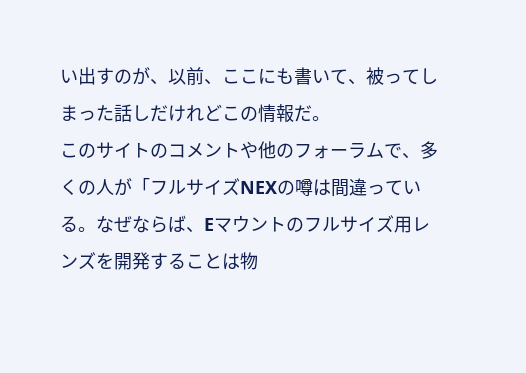い出すのが、以前、ここにも書いて、被ってしまった話しだけれどこの情報だ。
このサイトのコメントや他のフォーラムで、多くの人が「フルサイズNEXの噂は間違っている。なぜならば、Eマウントのフルサイズ用レンズを開発することは物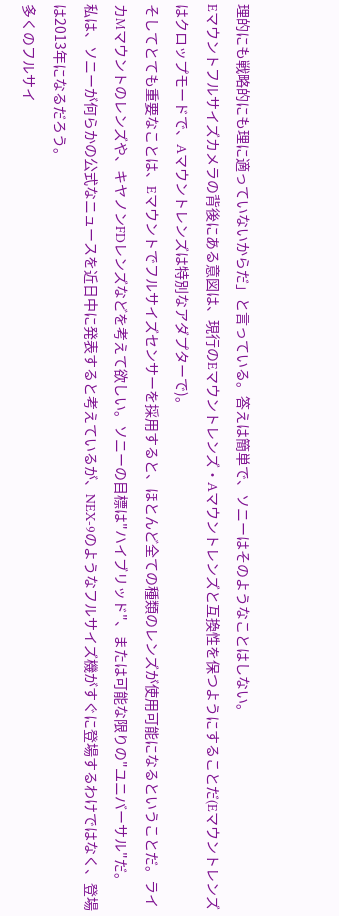理的にも戦略的にも理に適っていないからだ」と言っている。答えは簡単で、ソニーはそのようなことはしない。
Eマウントフルサイズカメラの背後にある意図は、現行のEマウントレンズ・Aマウントレンズと互換性を保つようにすることだ(Eマウントレンズはクロップモードで、Aマウントレンズは特別なアダプターで)。
そしてとても重要なことは、Eマウントでフルサイズセンサーを採用すると、ほとんど全ての種類のレンズが使用可能になるということだ。ライカMマウントのレンズや、キヤノンFDレンズなどを考えて欲しい。ソニーの目標は"ハイブリッド"、または可能な限りの"ユニバーサル"だ。
私は、ソニーが何らかの公式なニュースを近日中に発表すると考えているが、NEX-9のようなフルサイズ機がすぐに登場するわけではなく、登場は2013年になるだろう。
多くのフルサイ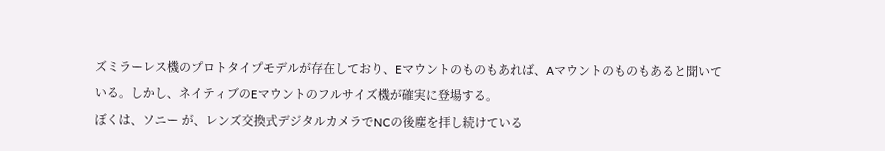ズミラーレス機のプロトタイプモデルが存在しており、Eマウントのものもあれば、Aマウントのものもあると聞いている。しかし、ネイティブのEマウントのフルサイズ機が確実に登場する。
ぼくは、ソニー が、レンズ交換式デジタルカメラでNCの後塵を拝し続けている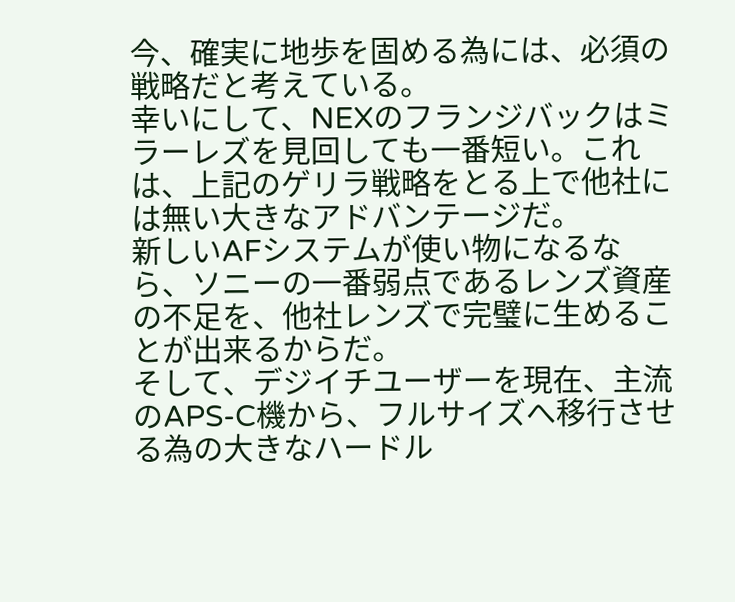今、確実に地歩を固める為には、必須の戦略だと考えている。
幸いにして、NEXのフランジバックはミラーレズを見回しても一番短い。これは、上記のゲリラ戦略をとる上で他社には無い大きなアドバンテージだ。
新しいAFシステムが使い物になるなら、ソニーの一番弱点であるレンズ資産の不足を、他社レンズで完璧に生めることが出来るからだ。
そして、デジイチユーザーを現在、主流のAPS-C機から、フルサイズへ移行させる為の大きなハードル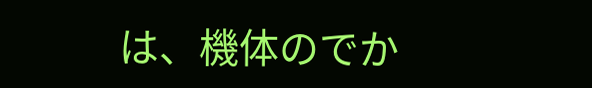は、機体のでか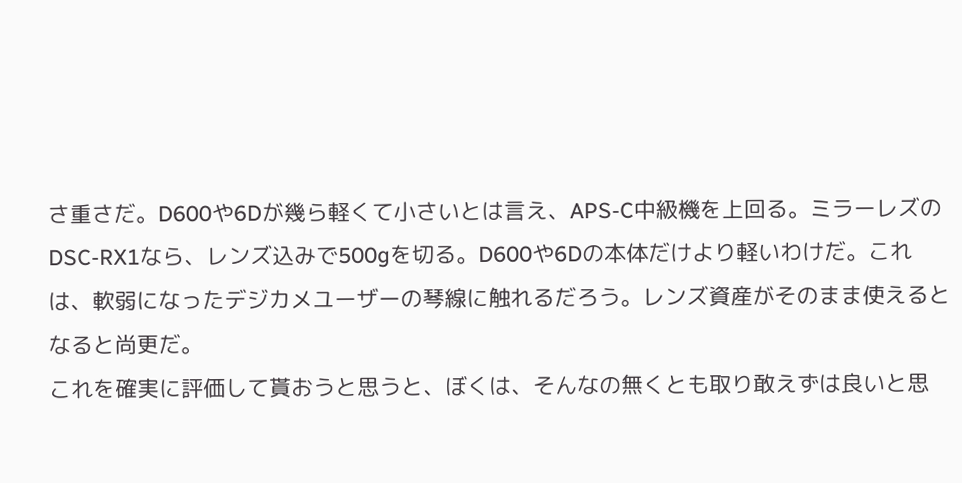さ重さだ。D600や6Dが幾ら軽くて小さいとは言え、APS-C中級機を上回る。ミラーレズのDSC-RX1なら、レンズ込みで500gを切る。D600や6Dの本体だけより軽いわけだ。これは、軟弱になったデジカメユーザーの琴線に触れるだろう。レンズ資産がそのまま使えるとなると尚更だ。
これを確実に評価して貰おうと思うと、ぼくは、そんなの無くとも取り敢えずは良いと思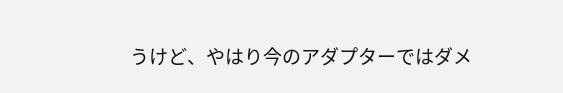うけど、やはり今のアダプターではダメ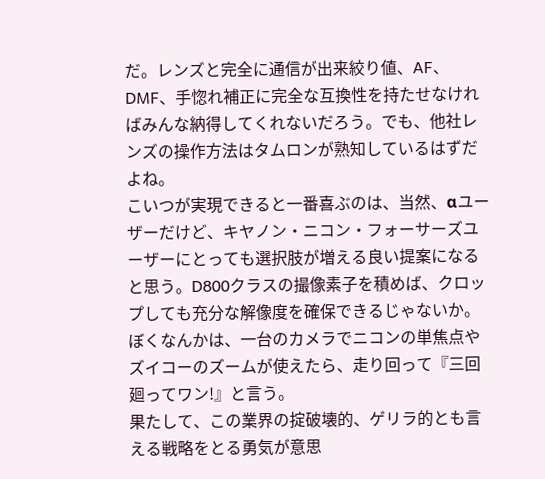だ。レンズと完全に通信が出来絞り値、AF、DMF、手惚れ補正に完全な互換性を持たせなければみんな納得してくれないだろう。でも、他社レンズの操作方法はタムロンが熟知しているはずだよね。
こいつが実現できると一番喜ぶのは、当然、αユーザーだけど、キヤノン・ニコン・フォーサーズユーザーにとっても選択肢が増える良い提案になると思う。D800クラスの撮像素子を積めば、クロップしても充分な解像度を確保できるじゃないか。
ぼくなんかは、一台のカメラでニコンの単焦点やズイコーのズームが使えたら、走り回って『三回廻ってワン!』と言う。
果たして、この業界の掟破壊的、ゲリラ的とも言える戦略をとる勇気が意思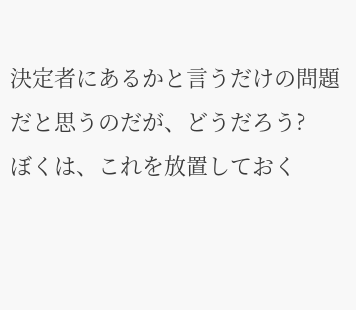決定者にあるかと言うだけの問題だと思うのだが、どうだろう?
ぼくは、これを放置しておく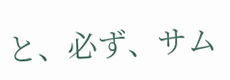と、必ず、サム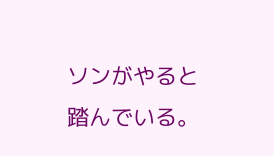ソンがやると踏んでいる。